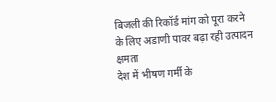बिजली की रिकॉर्ड मांग को पूरा करने के लिए अडाणी पावर बढ़ा रही उत्पादन क्षमता
देश में भीषण गर्मी के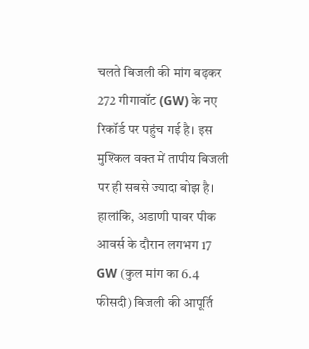चलते बिजली की मांग बढ़कर 272 गीगावॉट (GW) के नए रिकॉर्ड पर पहुंच गई है। इस मुश्किल वक्त में तापीय बिजली पर ही सबसे ज्यादा बोझ है। हालांकि, अडाणी पावर पीक आवर्स के दौरान लगभग 17 GW (कुल मांग का 6.4 फीसदी) बिजली की आपूर्ति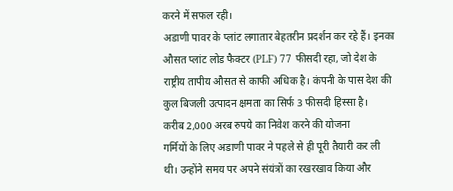करने में सफल रही।
अडाणी पावर के प्लांट लगातार बेहतरीन प्रदर्शन कर रहे हैं। इनका औसत प्लांट लोड फैक्टर (PLF) 77 फीसदी रहा, जो देश के राष्ट्रीय तापीय औसत से काफी अधिक है। कंपनी के पास देश की कुल बिजली उत्पादन क्षमता का सिर्फ 3 फीसदी हिस्सा है।
करीब 2,000 अरब रुपये का निवेश करने की योजना
गर्मियों के लिए अडाणी पावर ने पहले से ही पूरी तैयारी कर ली थी। उन्होंने समय पर अपने संयंत्रों का रखरखाव किया और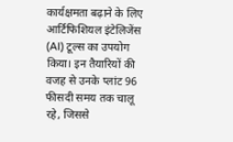कार्यक्षमता बढ़ाने के लिए आर्टिफिशियल इंटेलिजेंस (AI) टूल्स का उपयोग किया। इन तैयारियों की वजह से उनके प्लांट 96 फीसदी समय तक चालू रहे, जिससे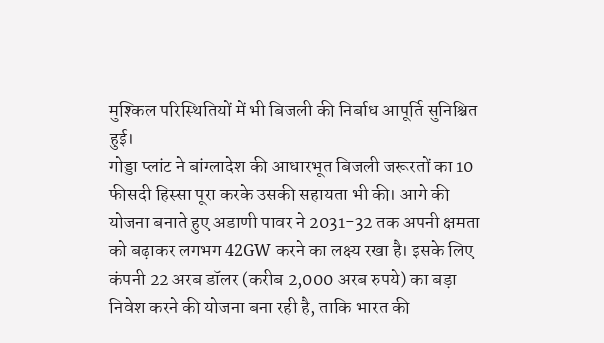मुश्किल परिस्थितियों में भी बिजली की निर्बाध आपूर्ति सुनिश्चित हुई।
गोड्डा प्लांट ने बांग्लादेश की आधारभूत बिजली जरूरतों का 10 फीसदी हिस्सा पूरा करके उसकी सहायता भी की। आगे की योजना बनाते हुए अडाणी पावर ने 2031-32 तक अपनी क्षमता को बढ़ाकर लगभग 42GW करने का लक्ष्य रखा है। इसके लिए कंपनी 22 अरब डॉलर (करीब 2,000 अरब रुपये) का बड़ा निवेश करने की योजना बना रही है, ताकि भारत की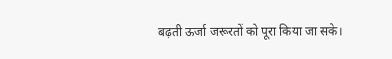बढ़ती ऊर्जा जरूरतों को पूरा किया जा सके।